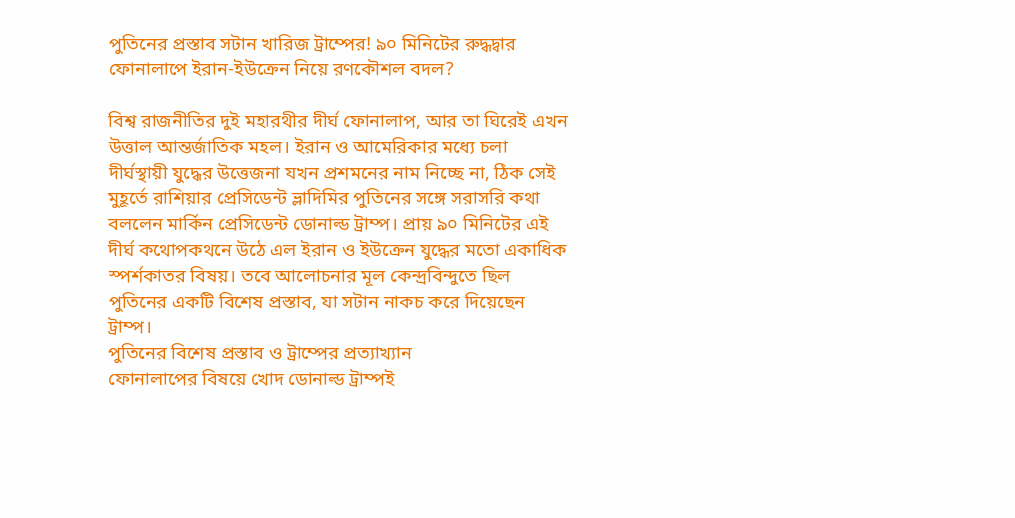পুতিনের প্রস্তাব সটান খারিজ ট্রাম্পের! ৯০ মিনিটের রুদ্ধদ্বার ফোনালাপে ইরান-ইউক্রেন নিয়ে রণকৌশল বদল?

বিশ্ব রাজনীতির দুই মহারথীর দীর্ঘ ফোনালাপ, আর তা ঘিরেই এখন উত্তাল আন্তর্জাতিক মহল। ইরান ও আমেরিকার মধ্যে চলা দীর্ঘস্থায়ী যুদ্ধের উত্তেজনা যখন প্রশমনের নাম নিচ্ছে না, ঠিক সেই মুহূর্তে রাশিয়ার প্রেসিডেন্ট ভ্লাদিমির পুতিনের সঙ্গে সরাসরি কথা বললেন মার্কিন প্রেসিডেন্ট ডোনাল্ড ট্রাম্প। প্রায় ৯০ মিনিটের এই দীর্ঘ কথোপকথনে উঠে এল ইরান ও ইউক্রেন যুদ্ধের মতো একাধিক স্পর্শকাতর বিষয়। তবে আলোচনার মূল কেন্দ্রবিন্দুতে ছিল পুতিনের একটি বিশেষ প্রস্তাব, যা সটান নাকচ করে দিয়েছেন ট্রাম্প।
পুতিনের বিশেষ প্রস্তাব ও ট্রাম্পের প্রত্যাখ্যান
ফোনালাপের বিষয়ে খোদ ডোনাল্ড ট্রাম্পই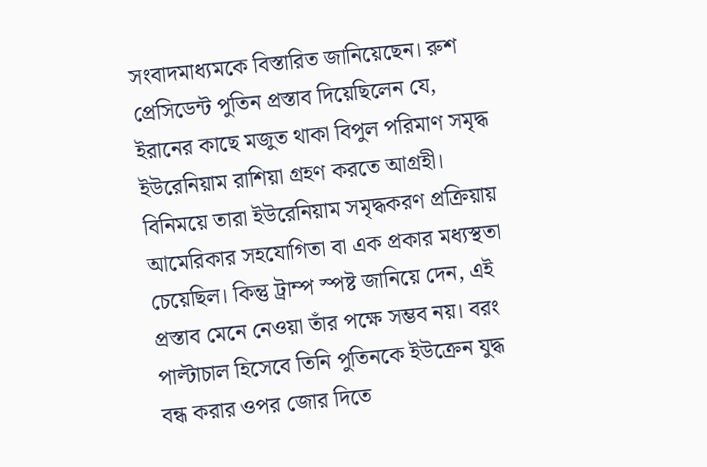সংবাদমাধ্যমকে বিস্তারিত জানিয়েছেন। রুশ প্রেসিডেন্ট পুতিন প্রস্তাব দিয়েছিলেন যে, ইরানের কাছে মজুত থাকা বিপুল পরিমাণ সমৃদ্ধ ইউরেনিয়াম রাশিয়া গ্রহণ করতে আগ্রহী। বিনিময়ে তারা ইউরেনিয়াম সমৃদ্ধকরণ প্রক্রিয়ায় আমেরিকার সহযোগিতা বা এক প্রকার মধ্যস্থতা চেয়েছিল। কিন্তু ট্রাম্প স্পষ্ট জানিয়ে দেন, এই প্রস্তাব মেনে নেওয়া তাঁর পক্ষে সম্ভব নয়। বরং পাল্টাচাল হিসেবে তিনি পুতিনকে ইউক্রেন যুদ্ধ বন্ধ করার ওপর জোর দিতে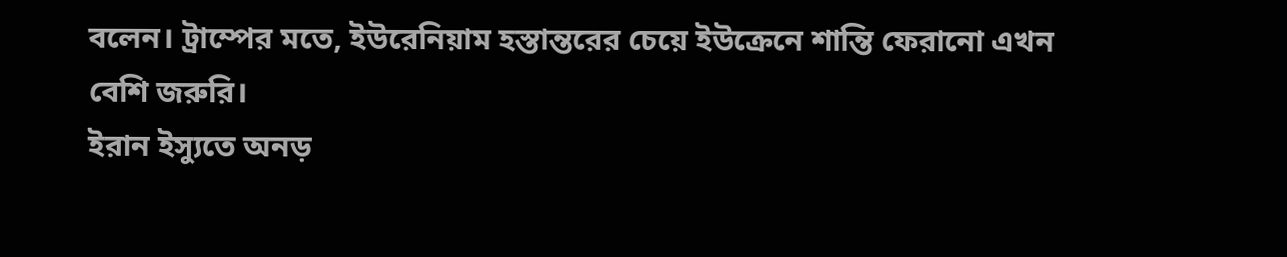বলেন। ট্রাম্পের মতে, ইউরেনিয়াম হস্তান্তরের চেয়ে ইউক্রেনে শান্তি ফেরানো এখন বেশি জরুরি।
ইরান ইস্যুতে অনড়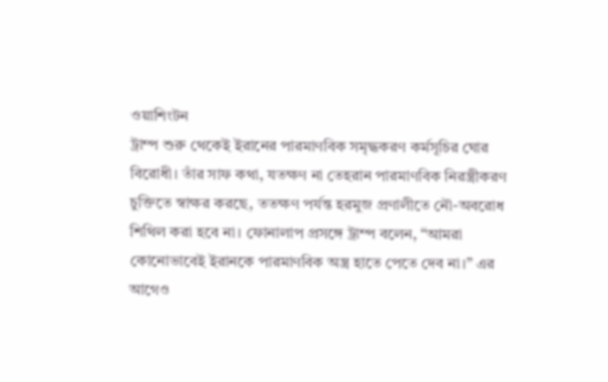ওয়াশিংটন
ট্রাম্প শুরু থেকেই ইরানের পারমাণবিক সমৃদ্ধকরণ কর্মসূচির ঘোর বিরোধী। তাঁর সাফ কথা, যতক্ষণ না তেহরান পারমাণবিক নিরস্ত্রীকরণ চুক্তিতে স্বাক্ষর করছে, ততক্ষণ পর্যন্ত হরমুজ প্রণালীতে নৌ-অবরোধ শিথিল করা হবে না। ফোনালাপ প্রসঙ্গে ট্রাম্প বলেন, “আমরা কোনোভাবেই ইরানকে পারমাণবিক অস্ত্র হাতে পেতে দেব না।” এর আগেও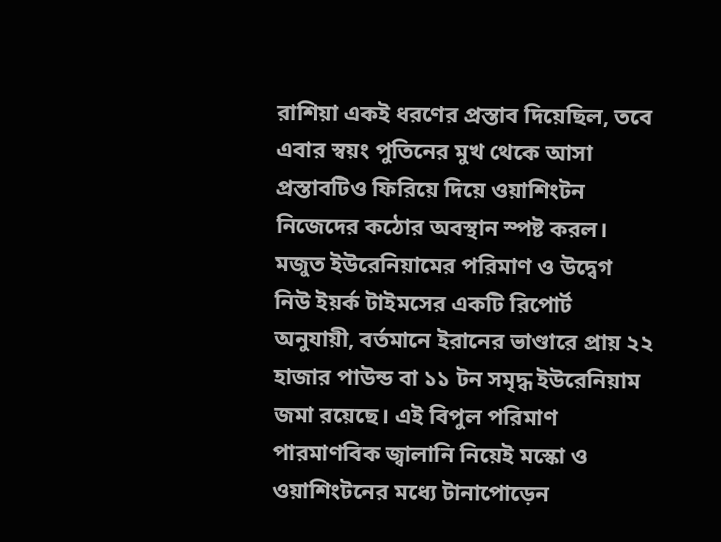রাশিয়া একই ধরণের প্রস্তাব দিয়েছিল, তবে এবার স্বয়ং পুতিনের মুখ থেকে আসা প্রস্তাবটিও ফিরিয়ে দিয়ে ওয়াশিংটন নিজেদের কঠোর অবস্থান স্পষ্ট করল।
মজুত ইউরেনিয়ামের পরিমাণ ও উদ্বেগ
নিউ ইয়র্ক টাইমসের একটি রিপোর্ট অনুযায়ী, বর্তমানে ইরানের ভাণ্ডারে প্রায় ২২ হাজার পাউন্ড বা ১১ টন সমৃদ্ধ ইউরেনিয়াম জমা রয়েছে। এই বিপুল পরিমাণ পারমাণবিক জ্বালানি নিয়েই মস্কো ও ওয়াশিংটনের মধ্যে টানাপোড়েন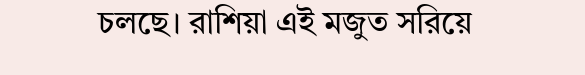চলছে। রাশিয়া এই মজুত সরিয়ে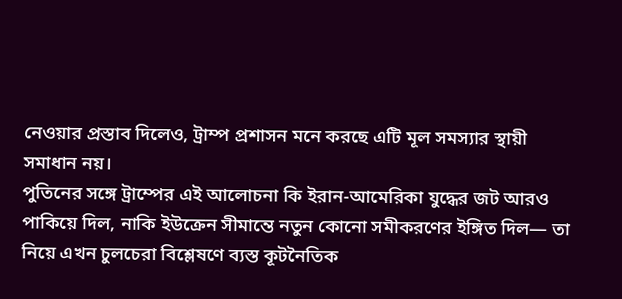নেওয়ার প্রস্তাব দিলেও, ট্রাম্প প্রশাসন মনে করছে এটি মূল সমস্যার স্থায়ী সমাধান নয়।
পুতিনের সঙ্গে ট্রাম্পের এই আলোচনা কি ইরান-আমেরিকা যুদ্ধের জট আরও পাকিয়ে দিল, নাকি ইউক্রেন সীমান্তে নতুন কোনো সমীকরণের ইঙ্গিত দিল— তা নিয়ে এখন চুলচেরা বিশ্লেষণে ব্যস্ত কূটনৈতিক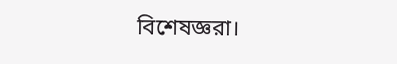বিশেষজ্ঞরা।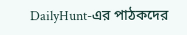DailyHunt-এর পাঠকদের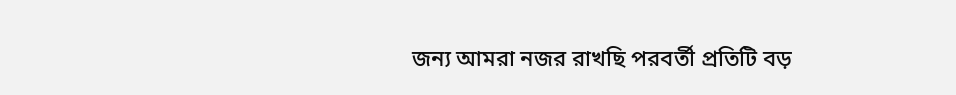জন্য আমরা নজর রাখছি পরবর্তী প্রতিটি বড়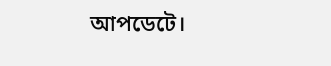আপডেটে।